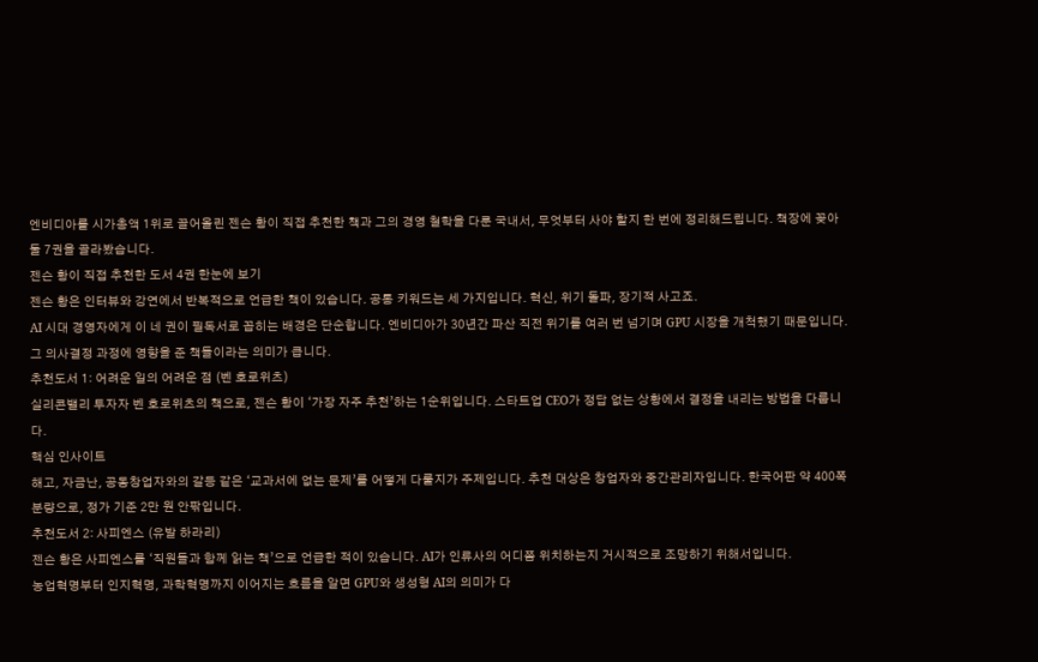엔비디아를 시가총액 1위로 끌어올린 젠슨 황이 직접 추천한 책과 그의 경영 철학을 다룬 국내서, 무엇부터 사야 할지 한 번에 정리해드립니다. 책장에 꽂아둘 7권을 골라봤습니다.
젠슨 황이 직접 추천한 도서 4권 한눈에 보기
젠슨 황은 인터뷰와 강연에서 반복적으로 언급한 책이 있습니다. 공통 키워드는 세 가지입니다. 혁신, 위기 돌파, 장기적 사고죠.
AI 시대 경영자에게 이 네 권이 필독서로 꼽히는 배경은 단순합니다. 엔비디아가 30년간 파산 직전 위기를 여러 번 넘기며 GPU 시장을 개척했기 때문입니다. 그 의사결정 과정에 영향을 준 책들이라는 의미가 큽니다.
추천도서 1: 어려운 일의 어려운 점 (벤 호로위츠)
실리콘밸리 투자자 벤 호로위츠의 책으로, 젠슨 황이 ‘가장 자주 추천’하는 1순위입니다. 스타트업 CEO가 정답 없는 상황에서 결정을 내리는 방법을 다룹니다.
핵심 인사이트
해고, 자금난, 공동창업자와의 갈등 같은 ‘교과서에 없는 문제’를 어떻게 다룰지가 주제입니다. 추천 대상은 창업자와 중간관리자입니다. 한국어판 약 400쪽 분량으로, 정가 기준 2만 원 안팎입니다.
추천도서 2: 사피엔스 (유발 하라리)
젠슨 황은 사피엔스를 ‘직원들과 함께 읽는 책’으로 언급한 적이 있습니다. AI가 인류사의 어디쯤 위치하는지 거시적으로 조망하기 위해서입니다.
농업혁명부터 인지혁명, 과학혁명까지 이어지는 흐름을 알면 GPU와 생성형 AI의 의미가 다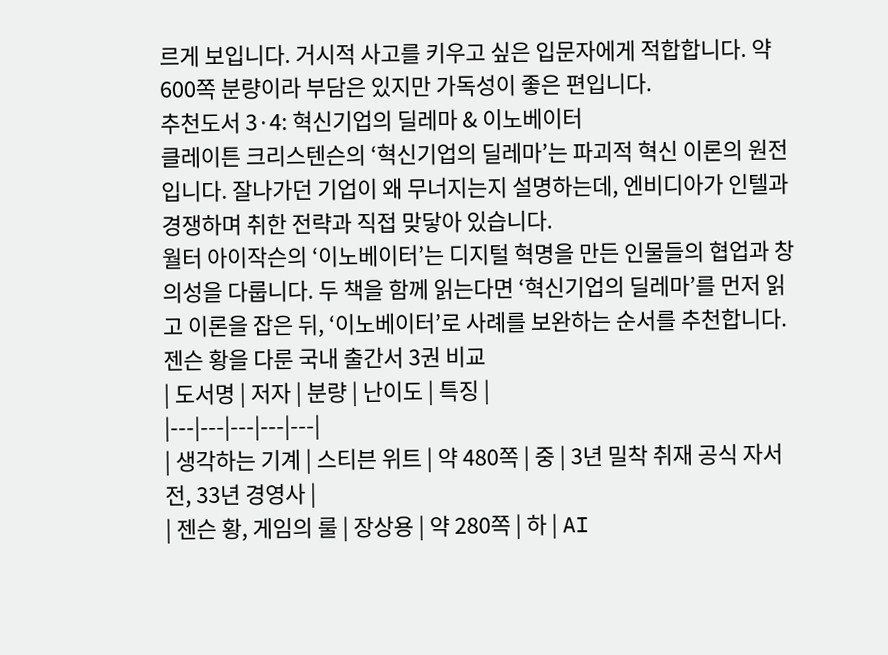르게 보입니다. 거시적 사고를 키우고 싶은 입문자에게 적합합니다. 약 600쪽 분량이라 부담은 있지만 가독성이 좋은 편입니다.
추천도서 3·4: 혁신기업의 딜레마 & 이노베이터
클레이튼 크리스텐슨의 ‘혁신기업의 딜레마’는 파괴적 혁신 이론의 원전입니다. 잘나가던 기업이 왜 무너지는지 설명하는데, 엔비디아가 인텔과 경쟁하며 취한 전략과 직접 맞닿아 있습니다.
월터 아이작슨의 ‘이노베이터’는 디지털 혁명을 만든 인물들의 협업과 창의성을 다룹니다. 두 책을 함께 읽는다면 ‘혁신기업의 딜레마’를 먼저 읽고 이론을 잡은 뒤, ‘이노베이터’로 사례를 보완하는 순서를 추천합니다.
젠슨 황을 다룬 국내 출간서 3권 비교
| 도서명 | 저자 | 분량 | 난이도 | 특징 |
|---|---|---|---|---|
| 생각하는 기계 | 스티븐 위트 | 약 480쪽 | 중 | 3년 밀착 취재 공식 자서전, 33년 경영사 |
| 젠슨 황, 게임의 룰 | 장상용 | 약 280쪽 | 하 | AI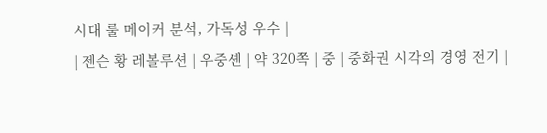시대 룰 메이커 분석, 가독성 우수 |
| 젠슨 황 레볼루션 | 우중셴 | 약 320쪽 | 중 | 중화권 시각의 경영 전기 |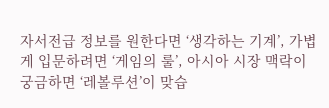자서전급 정보를 원한다면 ‘생각하는 기계’, 가볍게 입문하려면 ‘게임의 룰’, 아시아 시장 맥락이 궁금하면 ‘레볼루션’이 맞습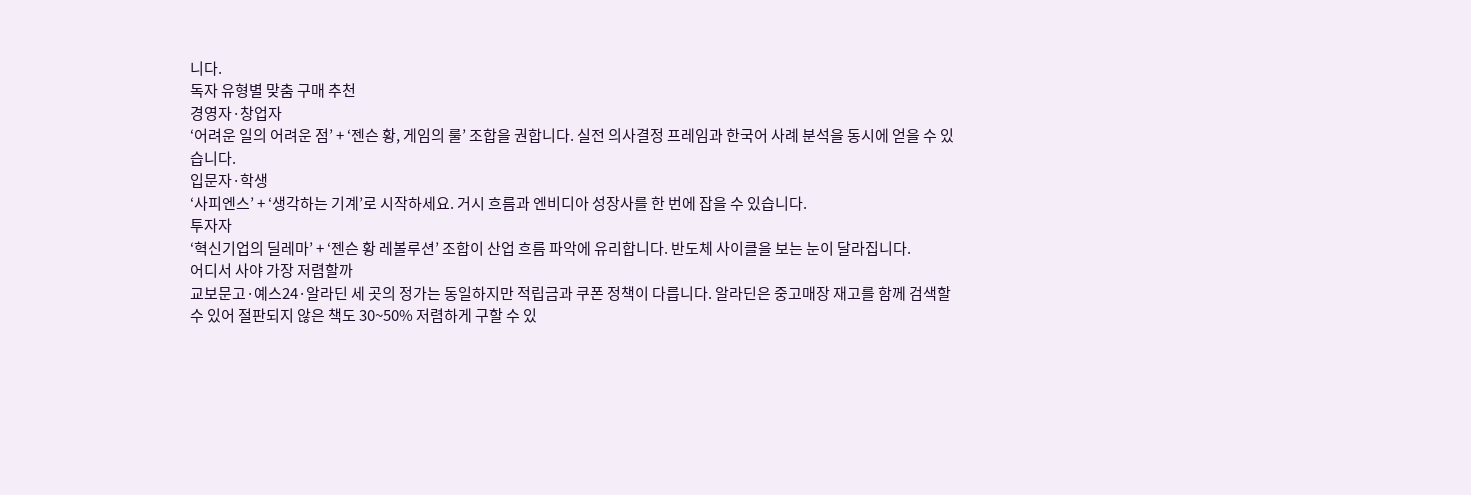니다.
독자 유형별 맞춤 구매 추천
경영자·창업자
‘어려운 일의 어려운 점’ + ‘젠슨 황, 게임의 룰’ 조합을 권합니다. 실전 의사결정 프레임과 한국어 사례 분석을 동시에 얻을 수 있습니다.
입문자·학생
‘사피엔스’ + ‘생각하는 기계’로 시작하세요. 거시 흐름과 엔비디아 성장사를 한 번에 잡을 수 있습니다.
투자자
‘혁신기업의 딜레마’ + ‘젠슨 황 레볼루션’ 조합이 산업 흐름 파악에 유리합니다. 반도체 사이클을 보는 눈이 달라집니다.
어디서 사야 가장 저렴할까
교보문고·예스24·알라딘 세 곳의 정가는 동일하지만 적립금과 쿠폰 정책이 다릅니다. 알라딘은 중고매장 재고를 함께 검색할 수 있어 절판되지 않은 책도 30~50% 저렴하게 구할 수 있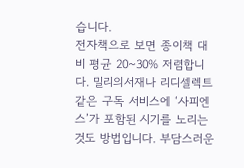습니다.
전자책으로 보면 종이책 대비 평균 20~30% 저렴합니다. 밀리의서재나 리디셀렉트 같은 구독 서비스에 ‘사피엔스’가 포함된 시기를 노리는 것도 방법입니다. 부담스러운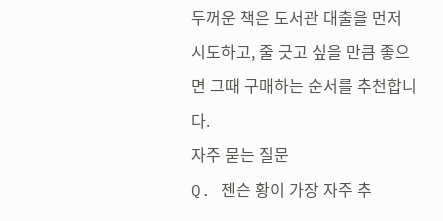두꺼운 책은 도서관 대출을 먼저 시도하고, 줄 긋고 싶을 만큼 좋으면 그때 구매하는 순서를 추천합니다.
자주 묻는 질문
Q. 젠슨 황이 가장 자주 추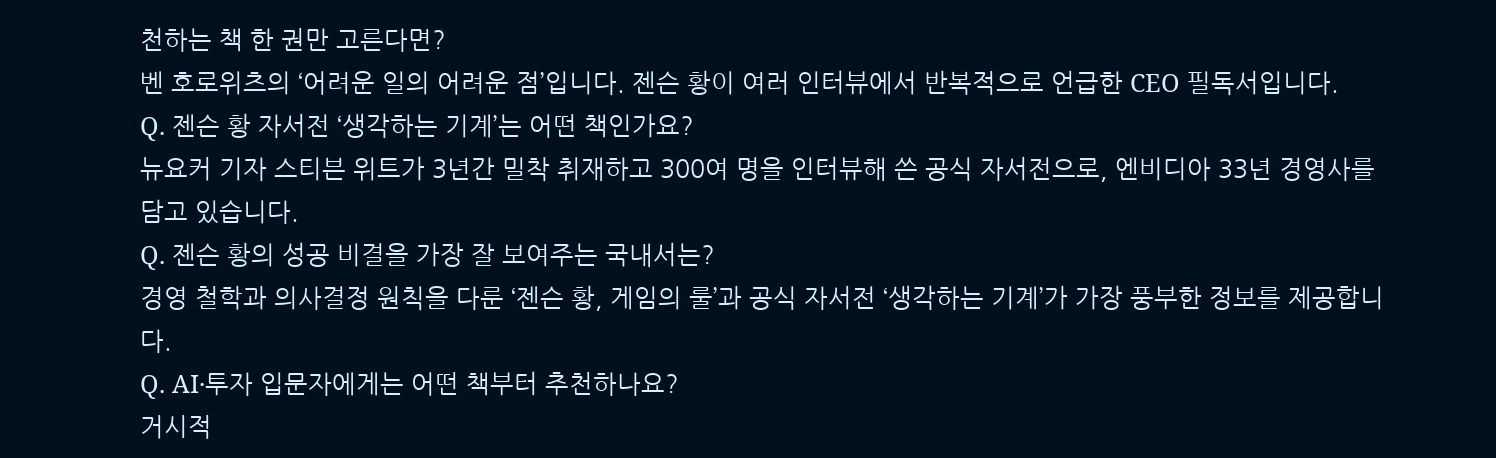천하는 책 한 권만 고른다면?
벤 호로위츠의 ‘어려운 일의 어려운 점’입니다. 젠슨 황이 여러 인터뷰에서 반복적으로 언급한 CEO 필독서입니다.
Q. 젠슨 황 자서전 ‘생각하는 기계’는 어떤 책인가요?
뉴요커 기자 스티븐 위트가 3년간 밀착 취재하고 300여 명을 인터뷰해 쓴 공식 자서전으로, 엔비디아 33년 경영사를 담고 있습니다.
Q. 젠슨 황의 성공 비결을 가장 잘 보여주는 국내서는?
경영 철학과 의사결정 원칙을 다룬 ‘젠슨 황, 게임의 룰’과 공식 자서전 ‘생각하는 기계’가 가장 풍부한 정보를 제공합니다.
Q. AI·투자 입문자에게는 어떤 책부터 추천하나요?
거시적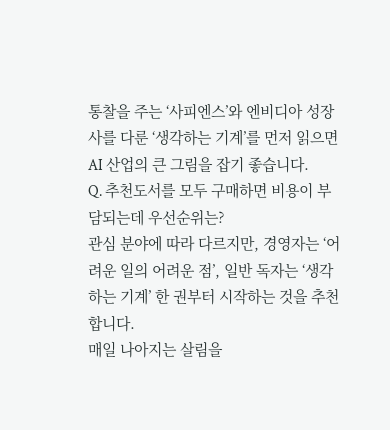통찰을 주는 ‘사피엔스’와 엔비디아 성장사를 다룬 ‘생각하는 기계’를 먼저 읽으면 AI 산업의 큰 그림을 잡기 좋습니다.
Q. 추천도서를 모두 구매하면 비용이 부담되는데 우선순위는?
관심 분야에 따라 다르지만, 경영자는 ‘어려운 일의 어려운 점’, 일반 독자는 ‘생각하는 기계’ 한 권부터 시작하는 것을 추천합니다.
매일 나아지는 살림을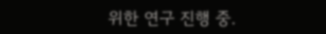위한 연구 진행 중.